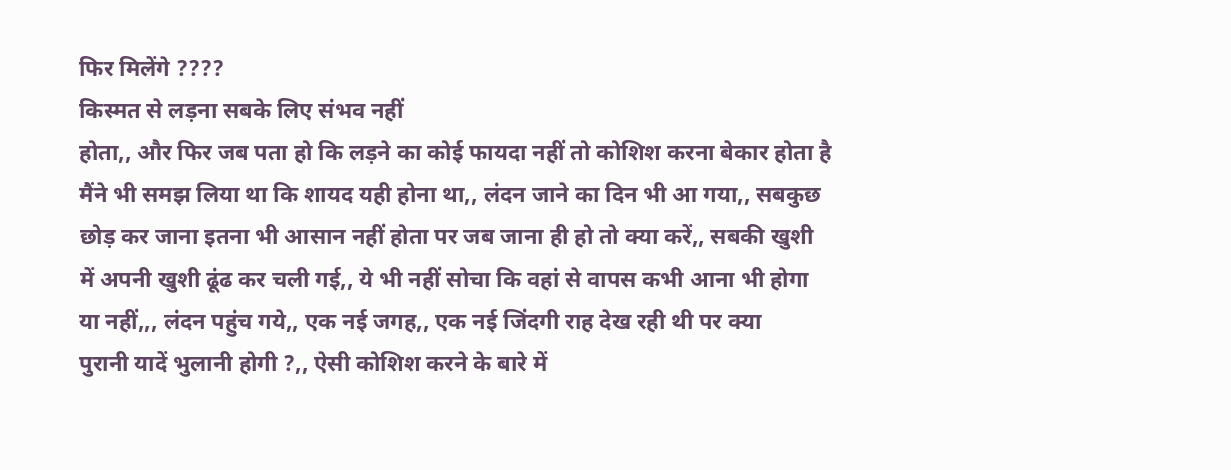फिर मिलेंगे ????
किस्मत से लड़ना सबके लिए संभव नहीं
होता,, और फिर जब पता हो कि लड़ने का कोई फायदा नहीं तो कोशिश करना बेकार होता है
मैंने भी समझ लिया था कि शायद यही होना था,, लंदन जाने का दिन भी आ गया,, सबकुछ
छोड़ कर जाना इतना भी आसान नहीं होता पर जब जाना ही हो तो क्या करें,, सबकी खुशी
में अपनी खुशी ढूंढ कर चली गई,, ये भी नहीं सोचा कि वहां से वापस कभी आना भी होगा
या नहीं,,, लंदन पहुंच गये,, एक नई जगह,, एक नई जिंदगी राह देख रही थी पर क्या
पुरानी यादें भुलानी होगी ?,, ऐसी कोशिश करने के बारे में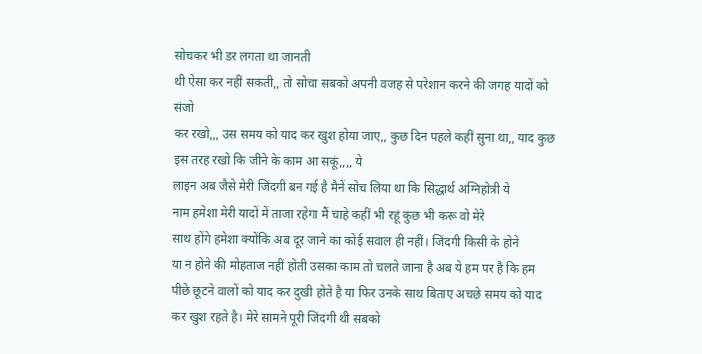सोचकर भी डर लगता था जानती
थी ऐसा कर नहीं सकती,, तो सोचा सबको अपनी वजह से परेशान करने की जगह यादों को संजो
कर रखो,,, उस समय को याद कर खुश होया जाए,, कुछ दिन पहले कहीं सुना था,, याद कुछ इस तरह रखो कि जीने के काम आ सकूं,,,, ये
लाइन अब जैसे मेरी जिंदगी बन गई है मैनें सोच लिया था कि सिद्धार्थ अग्निहोत्री ये
नाम हमेशा मेरी यादों में ताजा रहेगा मैं चाहे कहीं भी रहूं कुछ भी करू वो मेरे
साथ होंगे हमेशा क्योंकि अब दूर जाने का कोई सवाल ही नहीं। जिंदगी किसी के होने
या न होने की मोहताज नहीं होती उसका काम तो चलते जाना है अब ये हम पर है कि हम
पीछे छूटने वालों को याद कर दुखी होते है या फिर उनके साथ बिताए अचछे समय को याद
कर खुश रहते है। मेरे सामने पूरी जिंदगी थी सबको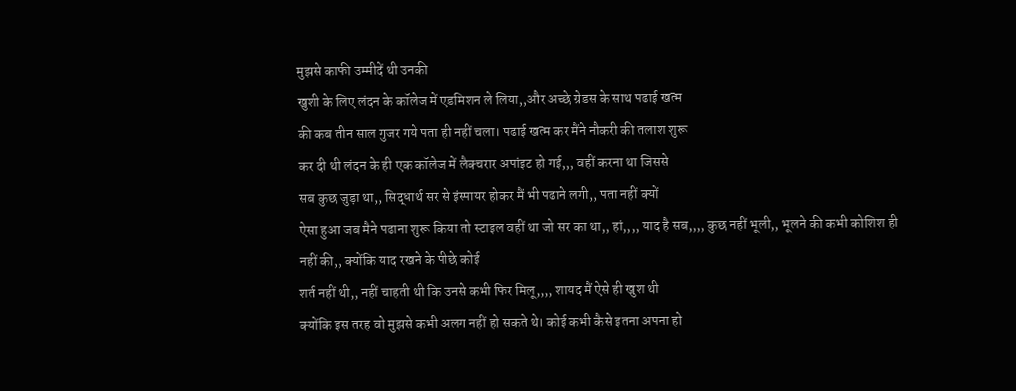मुझसे काफी उम्मीदें थी उनकी
खुशी के लिए लंदन के कॉलेज में एडमिशन ले लिया,,और अच्छे ग्रेडस के साथ पढाई खत्म
की कब तीन साल गुजर गये पता ही नहीं चला। पढाई खत्म कर मैंने नौकरी की तलाश शुरू
कर दी थी लंदन के ही एक कॉलेज में लैक्चरार अपांइट हो गई,,, वहीं करना था जिससे
सब कुछ जुड़ा था,, सिद्धार्थ सर से इंस्पायर होकर मैं भी पढाने लगी,, पता नहीं क्यों
ऐसा हुआ जब मैने पढाना शुरू किया तो स्टाइल वहीं था जो सर का था,, हां,,,, याद है सब,,,, कुछ नहीं भूली,, भूलने की कभी कोशिश ही नहीं की,, क्योंकि याद रखने के पीछे कोई
शर्त नहीं थी,, नहीं चाहती थी कि उनसे कभी फिर मिलू,,,, शायद मैं ऐसे ही खुश थी
क्योंकि इस तरह वो मुझसे कभी अलग नहीं हो सकते थे। कोई कभी कैसे इतना अपना हो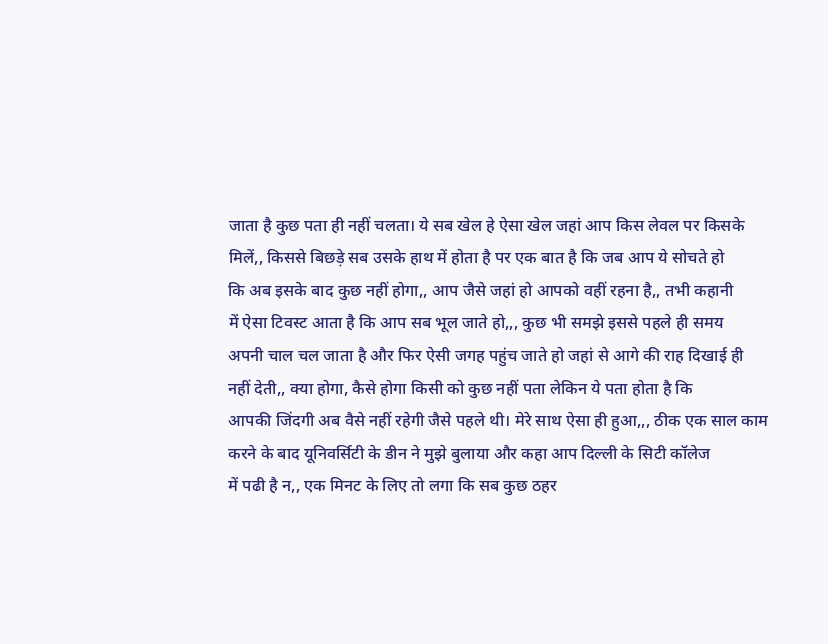जाता है कुछ पता ही नहीं चलता। ये सब खेल हे ऐसा खेल जहां आप किस लेवल पर किसके
मिलें,, किससे बिछड़े सब उसके हाथ में होता है पर एक बात है कि जब आप ये सोचते हो
कि अब इसके बाद कुछ नहीं होगा,, आप जैसे जहां हो आपको वहीं रहना है,, तभी कहानी
में ऐसा टिवस्ट आता है कि आप सब भूल जाते हो,,, कुछ भी समझे इससे पहले ही समय
अपनी चाल चल जाता है और फिर ऐसी जगह पहुंच जाते हो जहां से आगे की राह दिखाई ही
नहीं देती,, क्या होगा, कैसे होगा किसी को कुछ नहीं पता लेकिन ये पता होता है कि
आपकी जिंदगी अब वैसे नहीं रहेगी जैसे पहले थी। मेरे साथ ऐसा ही हुआ,,, ठीक एक साल काम
करने के बाद यूनिवर्सिटी के डीन ने मुझे बुलाया और कहा आप दिल्ली के सिटी कॉलेज
में पढी है न,, एक मिनट के लिए तो लगा कि सब कुछ ठहर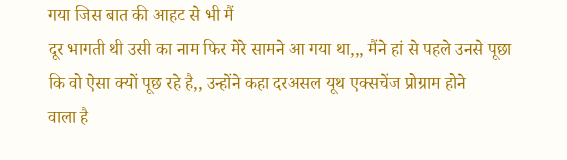गया जिस बात की आहट से भी मैं
दूर भागती थी उसी का नाम फिर मेरे सामने आ गया था,,, मैंने हां से पहले उनसे पूछा
कि वो ऐसा क्यों पूछ रहे है,, उन्होंने कहा दरअसल यूथ एक्सचेंज प्रोग्राम होने
वाला है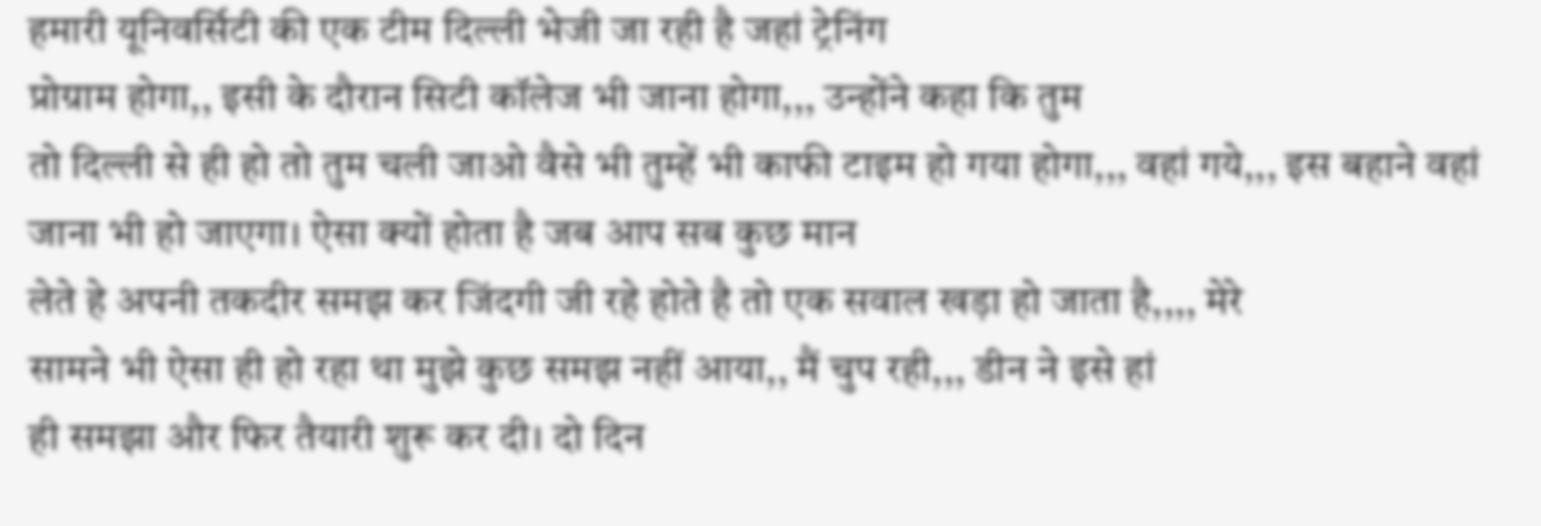हमारी यूनिवर्सिटी की एक टीम दिल्ली भेजी जा रही है जहां ट्रेनिंग
प्रोग्राम होगा,, इसी के दौरान सिटी कॉलेज भी जाना होगा,,, उन्होंने कहा कि तुम
तो दिल्ली से ही हो तो तुम चली जाओ वैसे भी तुम्हें भी काफी टाइम हो गया होगा,,, वहां गये,,, इस बहाने वहां जाना भी हो जाएगा। ऐसा क्यों होता है जब आप सब कुछ मान
लेते हे अपनी तकदीर समझ कर जिंदगी जी रहे होते है तो एक सवाल खड़ा हो जाता है,,,, मेरे
सामने भी ऐसा ही हो रहा था मुझे कुछ समझ नहीं आया,, मैं चुप रही,,, डीन ने इसे हां
ही समझा और फिर तैयारी शुरू कर दी। दो दिन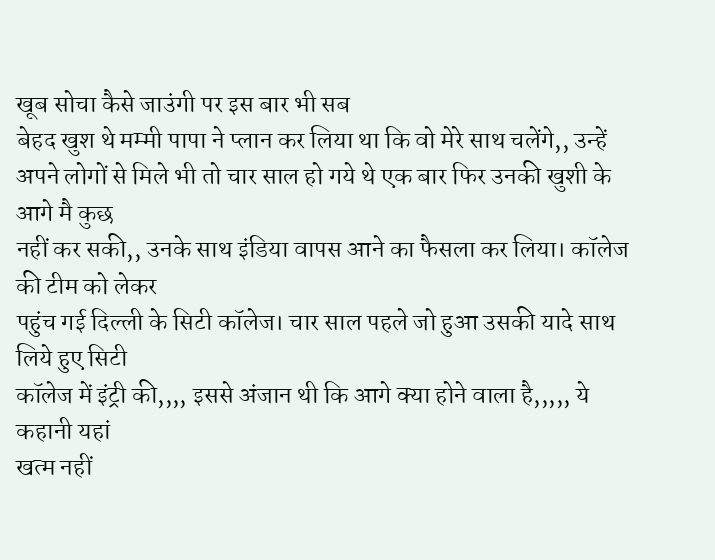खूब सोचा कैसे जाउंगी पर इस बार भी सब
बेहद खुश थे मम्मी पापा ने प्लान कर लिया था कि वो मेरे साथ चलेंगे,, उन्हें
अपने लोगों से मिले भी तो चार साल हो गये थे एक बार फिर उनकी खुशी के आगे मै कुछ
नहीं कर सकी,, उनके साथ इंडिया वापस आने का फैसला कर लिया। कॉलेज की टीम को लेकर
पहुंच गई दिल्ली के सिटी कॉलेज। चार साल पहले जो हुआ उसकी यादे साथ लिये हुए सिटी
कॉलेज में इंट्री की,,,, इससे अंजान थी कि आगे क्या होने वाला है,,,,, ये कहानी यहां
खत्म नहीं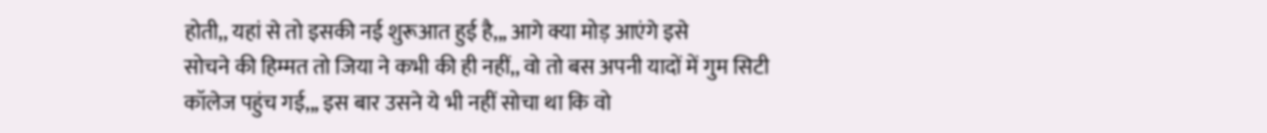होती,, यहां से तो इसकी नई शुरूआत हुई है,,, आगे क्या मोड़ आएंगे इसे
सोचने की हिम्मत तो जिया ने कभी की ही नहीं,, वो तो बस अपनी यादों में गुम सिटी
कॉलेज पहुंच गई,,, इस बार उसने ये भी नहीं सोचा था कि वो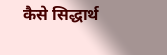कैसे सिद्धार्थ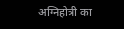अग्निहोत्री का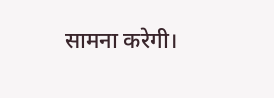सामना करेगी।